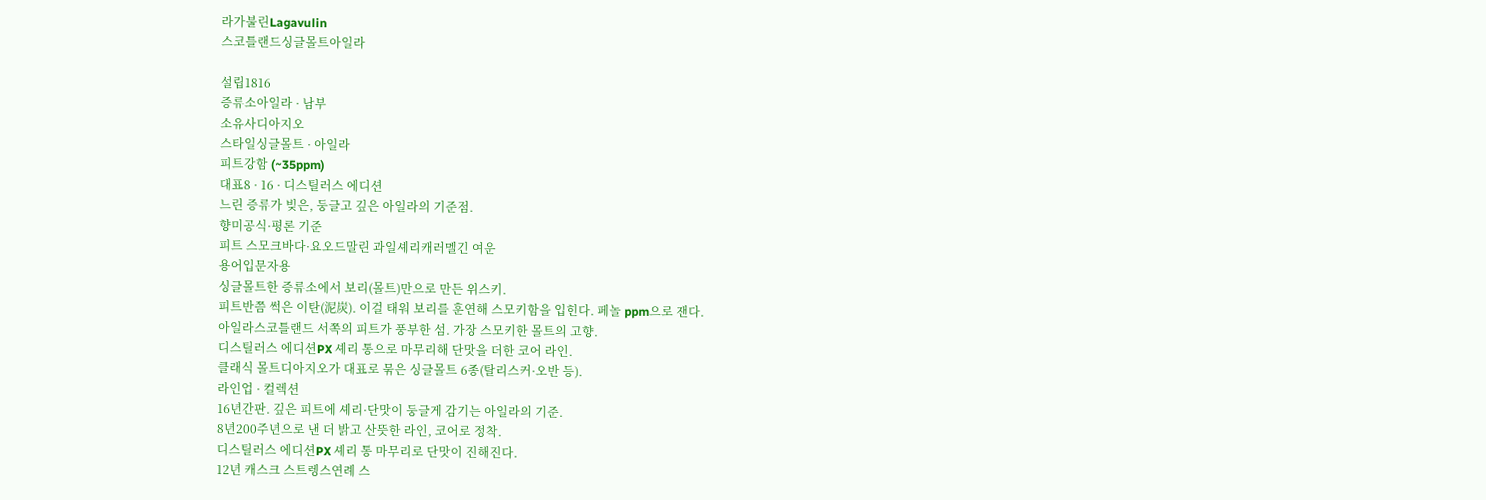라가불린Lagavulin
스코틀랜드싱글몰트아일라

설립1816
증류소아일라 · 남부
소유사디아지오
스타일싱글몰트 · 아일라
피트강함 (~35ppm)
대표8 · 16 · 디스틸러스 에디션
느린 증류가 빚은, 둥글고 깊은 아일라의 기준점.
향미공식·평론 기준
피트 스모크바다·요오드말린 과일셰리캐러멜긴 여운
용어입문자용
싱글몰트한 증류소에서 보리(몰트)만으로 만든 위스키.
피트반쯤 썩은 이탄(泥炭). 이걸 태워 보리를 훈연해 스모키함을 입힌다. 페놀 ppm으로 잰다.
아일라스코틀랜드 서쪽의 피트가 풍부한 섬. 가장 스모키한 몰트의 고향.
디스틸러스 에디션PX 셰리 통으로 마무리해 단맛을 더한 코어 라인.
클래식 몰트디아지오가 대표로 묶은 싱글몰트 6종(탈리스커·오반 등).
라인업 · 컬렉션
16년간판. 깊은 피트에 셰리·단맛이 둥글게 감기는 아일라의 기준.
8년200주년으로 낸 더 밝고 산뜻한 라인, 코어로 정착.
디스틸러스 에디션PX 셰리 통 마무리로 단맛이 진해진다.
12년 캐스크 스트렝스연례 스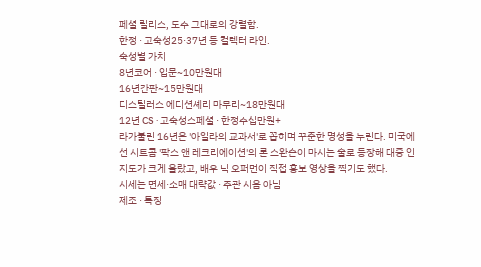페셜 릴리스, 도수 그대로의 강렬함.
한정 · 고숙성25·37년 등 컬렉터 라인.
숙성별 가치
8년코어 · 입문~10만원대
16년간판~15만원대
디스틸러스 에디션셰리 마무리~18만원대
12년 CS · 고숙성스페셜 · 한정수십만원+
라가불린 16년은 '아일라의 교과서'로 꼽히며 꾸준한 명성을 누린다. 미국에선 시트콤 '팍스 앤 레크리에이션'의 론 스완슨이 마시는 술로 등장해 대중 인지도가 크게 올랐고, 배우 닉 오퍼먼이 직접 홍보 영상을 찍기도 했다.
시세는 면세·소매 대략값 · 주관 시음 아님
제조 · 특징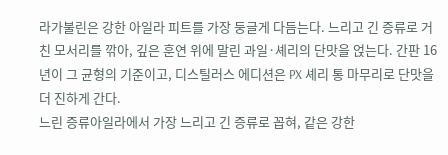라가불린은 강한 아일라 피트를 가장 둥글게 다듬는다. 느리고 긴 증류로 거친 모서리를 깎아, 깊은 훈연 위에 말린 과일·셰리의 단맛을 얹는다. 간판 16년이 그 균형의 기준이고, 디스틸러스 에디션은 PX 셰리 통 마무리로 단맛을 더 진하게 간다.
느린 증류아일라에서 가장 느리고 긴 증류로 꼽혀, 같은 강한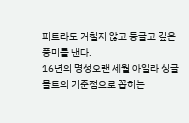피트라도 거칠지 않고 둥글고 깊은 풍미를 낸다.
16년의 명성오랜 세월 아일라 싱글몰트의 기준점으로 꼽히는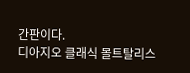간판이다.
디아지오 클래식 몰트탈리스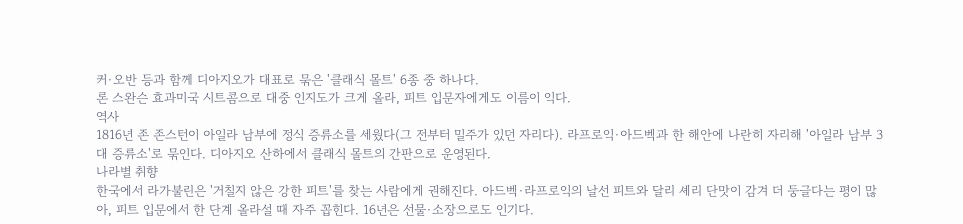커·오반 등과 함께 디아지오가 대표로 묶은 '클래식 몰트' 6종 중 하나다.
론 스완슨 효과미국 시트콤으로 대중 인지도가 크게 올라, 피트 입문자에게도 이름이 익다.
역사
1816년 존 존스턴이 아일라 남부에 정식 증류소를 세웠다(그 전부터 밀주가 있던 자리다). 라프로익·아드벡과 한 해안에 나란히 자리해 '아일라 남부 3대 증류소'로 묶인다. 디아지오 산하에서 클래식 몰트의 간판으로 운영된다.
나라별 취향
한국에서 라가불린은 '거칠지 않은 강한 피트'를 찾는 사람에게 권해진다. 아드벡·라프로익의 날선 피트와 달리 셰리 단맛이 감겨 더 둥글다는 평이 많아, 피트 입문에서 한 단계 올라설 때 자주 꼽힌다. 16년은 선물·소장으로도 인기다.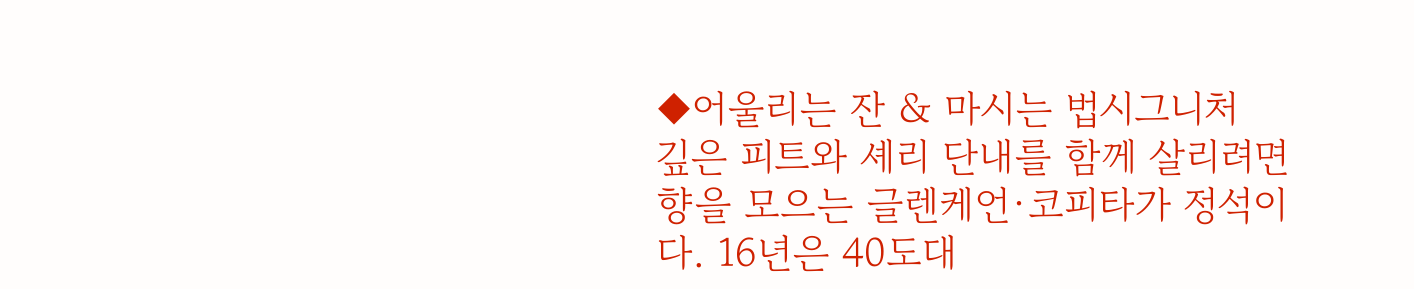◆어울리는 잔 & 마시는 법시그니처
깊은 피트와 셰리 단내를 함께 살리려면 향을 모으는 글렌케언·코피타가 정석이다. 16년은 40도대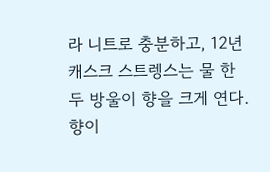라 니트로 충분하고, 12년 캐스크 스트렝스는 물 한두 방울이 향을 크게 연다. 향이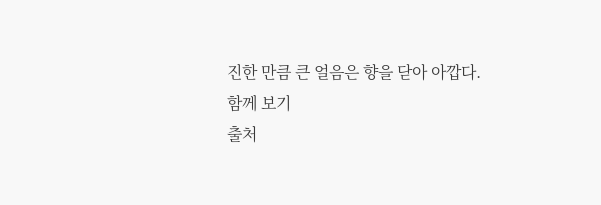진한 만큼 큰 얼음은 향을 닫아 아깝다.
함께 보기
출처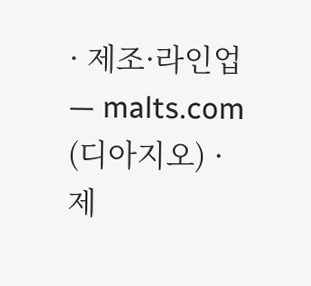· 제조·라인업 — malts.com (디아지오) · 제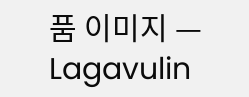품 이미지 — Lagavulin